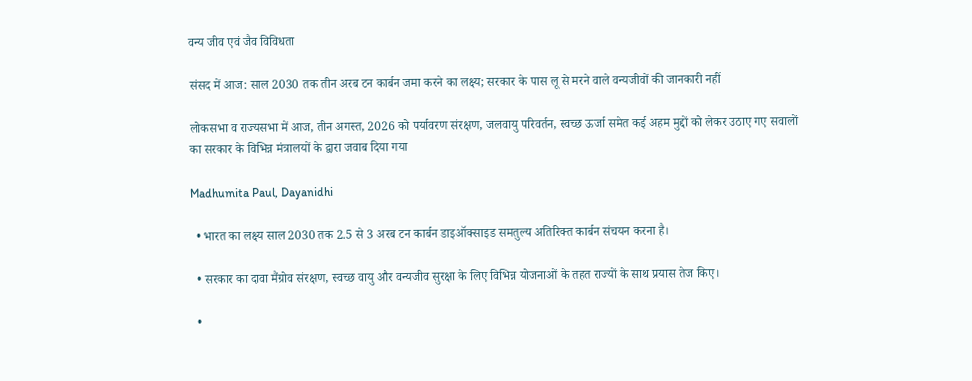वन्य जीव एवं जैव विविधता

संसद में आज: साल 2030 तक तीन अरब टन कार्बन जमा करने का लक्ष्य; सरकार के पास लू से मरने वाले वन्यजीवों की जानकारी नहीं

लोकसभा व राज्यसभा में आज, तीन अगस्त, 2026 को पर्यावरण संरक्षण, जलवायु परिवर्तन, स्वच्छ ऊर्जा समेत कई अहम मुद्दों को लेकर उठाए गए सवालों का सरकार के विभिन्न मंत्रालयों के द्वारा जवाब दिया गया

Madhumita Paul, Dayanidhi

  • भारत का लक्ष्य साल 2030 तक 2.5 से 3 अरब टन कार्बन डाइऑक्साइड समतुल्य अतिरिक्त कार्बन संचयन करना है।

  • सरकार का दावा मैंग्रोव संरक्षण, स्वच्छ वायु और वन्यजीव सुरक्षा के लिए विभिन्न योजनाओं के तहत राज्यों के साथ प्रयास तेज किए।

  •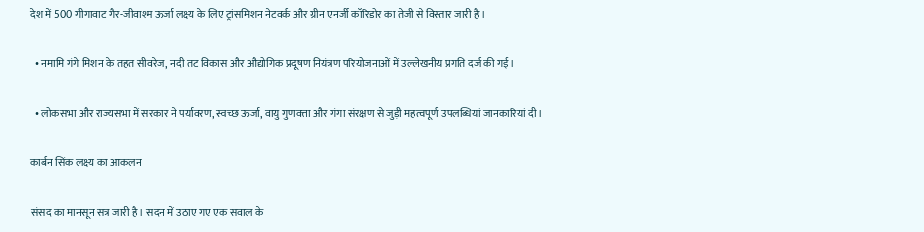देश में 500 गीगावाट गैर-जीवाश्म ऊर्जा लक्ष्य के लिए ट्रांसमिशन नेटवर्क और ग्रीन एनर्जी कॉरिडोर का तेजी से विस्तार जारी है।

  • नमामि गंगे मिशन के तहत सीवरेज, नदी तट विकास और औद्योगिक प्रदूषण नियंत्रण परियोजनाओं में उल्लेखनीय प्रगति दर्ज की गई।

  • लोकसभा और राज्यसभा में सरकार ने पर्यावरण, स्वच्छ ऊर्जा, वायु गुणवत्ता और गंगा संरक्षण से जुड़ी महत्वपूर्ण उपलब्धियां जानकारियां दी।

कार्बन सिंक लक्ष्य का आकलन

संसद का मानसून सत्र जारी है। सदन में उठाए गए एक सवाल के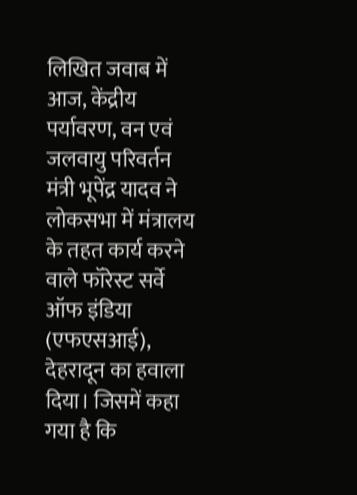लिखित जवाब में आज, केंद्रीय पर्यावरण, वन एवं जलवायु परिवर्तन मंत्री भूपेंद्र यादव ने लोकसभा में मंत्रालय के तहत कार्य करने वाले फॉरेस्ट सर्वे ऑफ इंडिया (एफएसआई), देहरादून का हवाला दिया। जिसमें कहा गया है कि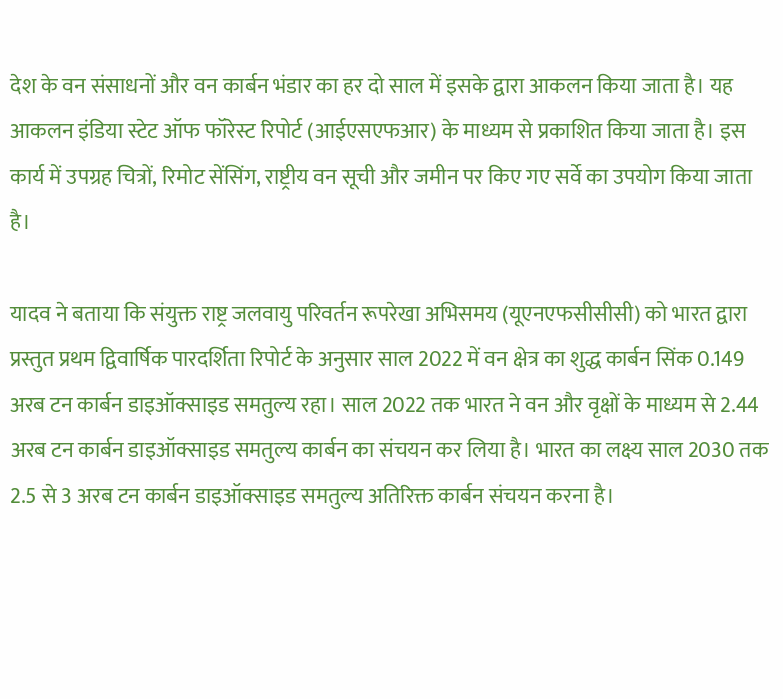देश के वन संसाधनों और वन कार्बन भंडार का हर दो साल में इसके द्वारा आकलन किया जाता है। यह आकलन इंडिया स्टेट ऑफ फॉरेस्ट रिपोर्ट (आईएसएफआर) के माध्यम से प्रकाशित किया जाता है। इस कार्य में उपग्रह चित्रों, रिमोट सेंसिंग, राष्ट्रीय वन सूची और जमीन पर किए गए सर्वे का उपयोग किया जाता है।

यादव ने बताया कि संयुक्त राष्ट्र जलवायु परिवर्तन रूपरेखा अभिसमय (यूएनएफसीसीसी) को भारत द्वारा प्रस्तुत प्रथम द्विवार्षिक पारदर्शिता रिपोर्ट के अनुसार साल 2022 में वन क्षेत्र का शुद्ध कार्बन सिंक 0.149 अरब टन कार्बन डाइऑक्साइड समतुल्य रहा। साल 2022 तक भारत ने वन और वृक्षों के माध्यम से 2.44 अरब टन कार्बन डाइऑक्साइड समतुल्य कार्बन का संचयन कर लिया है। भारत का लक्ष्य साल 2030 तक 2.5 से 3 अरब टन कार्बन डाइऑक्साइड समतुल्य अतिरिक्त कार्बन संचयन करना है।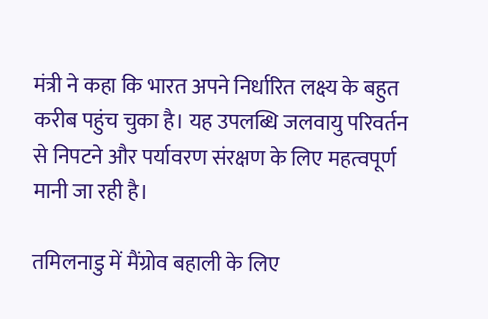मंत्री ने कहा कि भारत अपने निर्धारित लक्ष्य के बहुत करीब पहुंच चुका है। यह उपलब्धि जलवायु परिवर्तन से निपटने और पर्यावरण संरक्षण के लिए महत्वपूर्ण मानी जा रही है।

तमिलनाडु में मैंग्रोव बहाली के लिए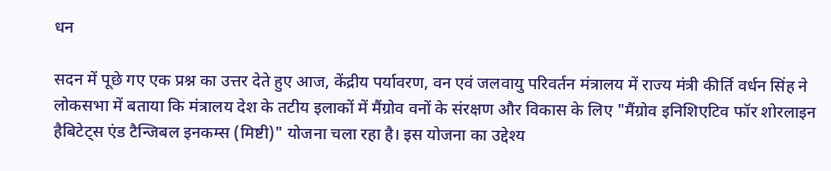धन

सदन में पूछे गए एक प्रश्न का उत्तर देते हुए आज, केंद्रीय पर्यावरण, वन एवं जलवायु परिवर्तन मंत्रालय में राज्य मंत्री कीर्ति वर्धन सिंह ने लोकसभा में बताया कि मंत्रालय देश के तटीय इलाकों में मैंग्रोव वनों के संरक्षण और विकास के लिए "मैंग्रोव इनिशिएटिव फॉर शोरलाइन हैबिटेट्स एंड टैन्जिबल इनकम्स (मिष्टी)" योजना चला रहा है। इस योजना का उद्देश्य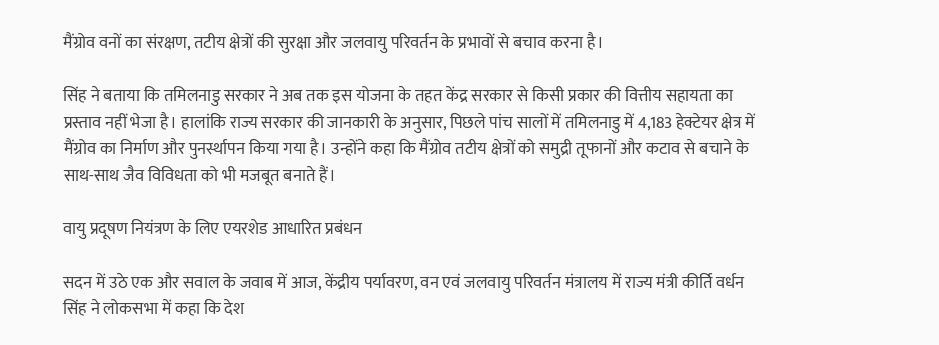मैंग्रोव वनों का संरक्षण, तटीय क्षेत्रों की सुरक्षा और जलवायु परिवर्तन के प्रभावों से बचाव करना है।

सिंह ने बताया कि तमिलनाडु सरकार ने अब तक इस योजना के तहत केंद्र सरकार से किसी प्रकार की वित्तीय सहायता का प्रस्ताव नहीं भेजा है। हालांकि राज्य सरकार की जानकारी के अनुसार, पिछले पांच सालों में तमिलनाडु में 4,183 हेक्टेयर क्षेत्र में मैंग्रोव का निर्माण और पुनर्स्थापन किया गया है। उन्होंने कहा कि मैंग्रोव तटीय क्षेत्रों को समुद्री तूफानों और कटाव से बचाने के साथ-साथ जैव विविधता को भी मजबूत बनाते हैं।

वायु प्रदूषण नियंत्रण के लिए एयरशेड आधारित प्रबंधन

सदन में उठे एक और सवाल के जवाब में आज, केंद्रीय पर्यावरण, वन एवं जलवायु परिवर्तन मंत्रालय में राज्य मंत्री कीर्ति वर्धन सिंह ने लोकसभा में कहा कि देश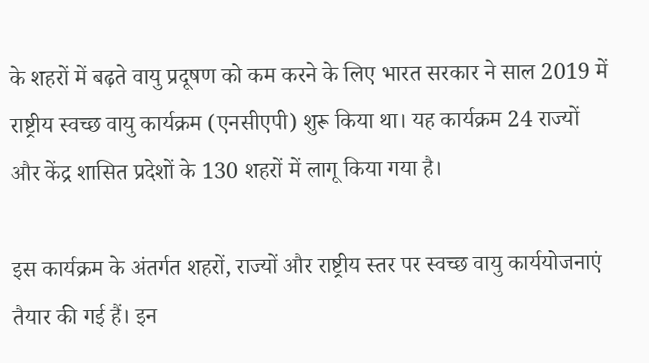के शहरों में बढ़ते वायु प्रदूषण को कम करने के लिए भारत सरकार ने साल 2019 में राष्ट्रीय स्वच्छ वायु कार्यक्रम (एनसीएपी) शुरू किया था। यह कार्यक्रम 24 राज्यों और केंद्र शासित प्रदेशों के 130 शहरों में लागू किया गया है।

इस कार्यक्रम के अंतर्गत शहरों, राज्यों और राष्ट्रीय स्तर पर स्वच्छ वायु कार्ययोजनाएं तैयार की गई हैं। इन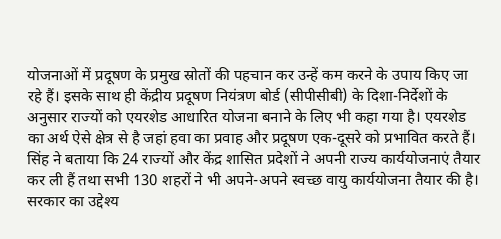योजनाओं में प्रदूषण के प्रमुख स्रोतों की पहचान कर उन्हें कम करने के उपाय किए जा रहे हैं। इसके साथ ही केंद्रीय प्रदूषण नियंत्रण बोर्ड (सीपीसीबी) के दिशा-निर्देशों के अनुसार राज्यों को एयरशेड आधारित योजना बनाने के लिए भी कहा गया है। एयरशेड का अर्थ ऐसे क्षेत्र से है जहां हवा का प्रवाह और प्रदूषण एक-दूसरे को प्रभावित करते हैं। सिंह ने बताया कि 24 राज्यों और केंद्र शासित प्रदेशों ने अपनी राज्य कार्ययोजनाएं तैयार कर ली हैं तथा सभी 130 शहरों ने भी अपने-अपने स्वच्छ वायु कार्ययोजना तैयार की है। सरकार का उद्देश्य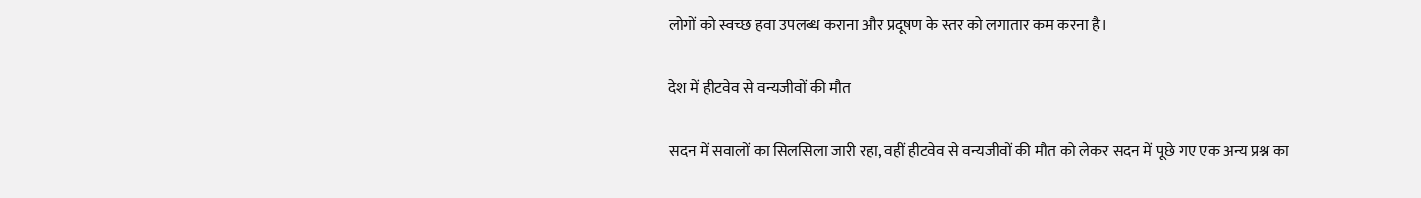लोगों को स्वच्छ हवा उपलब्ध कराना और प्रदूषण के स्तर को लगातार कम करना है।

देश में हीटवेव से वन्यजीवों की मौत

सदन में सवालों का सिलसिला जारी रहा, वहीं हीटवेव से वन्यजीवों की मौत को लेकर सदन में पूछे गए एक अन्य प्रश्न का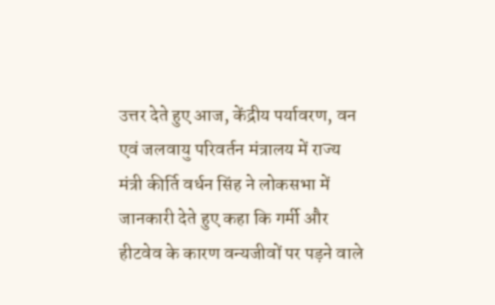उत्तर देते हुए आज, केंद्रीय पर्यावरण, वन एवं जलवायु परिवर्तन मंत्रालय में राज्य मंत्री कीर्ति वर्धन सिंह ने लोकसभा में जानकारी देते हुए कहा कि गर्मी और हीटवेव के कारण वन्यजीवों पर पड़ने वाले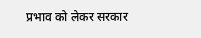प्रभाव को लेकर सरकार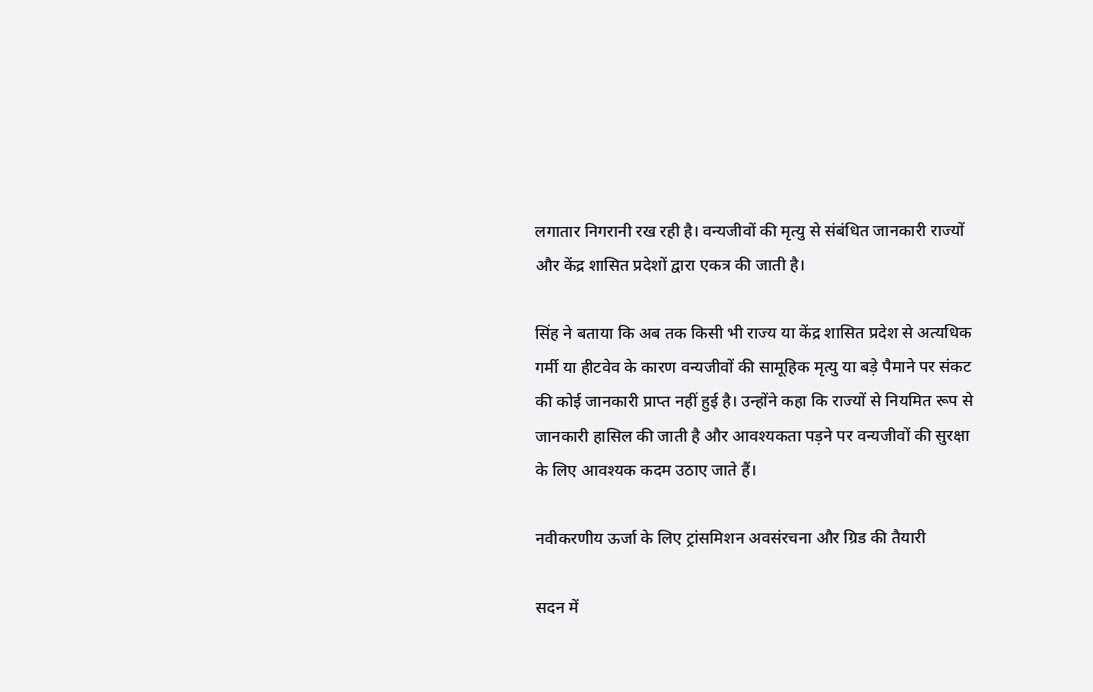लगातार निगरानी रख रही है। वन्यजीवों की मृत्यु से संबंधित जानकारी राज्यों और केंद्र शासित प्रदेशों द्वारा एकत्र की जाती है।

सिंह ने बताया कि अब तक किसी भी राज्य या केंद्र शासित प्रदेश से अत्यधिक गर्मी या हीटवेव के कारण वन्यजीवों की सामूहिक मृत्यु या बड़े पैमाने पर संकट की कोई जानकारी प्राप्त नहीं हुई है। उन्होंने कहा कि राज्यों से नियमित रूप से जानकारी हासिल की जाती है और आवश्यकता पड़ने पर वन्यजीवों की सुरक्षा के लिए आवश्यक कदम उठाए जाते हैं।

नवीकरणीय ऊर्जा के लिए ट्रांसमिशन अवसंरचना और ग्रिड की तैयारी

सदन में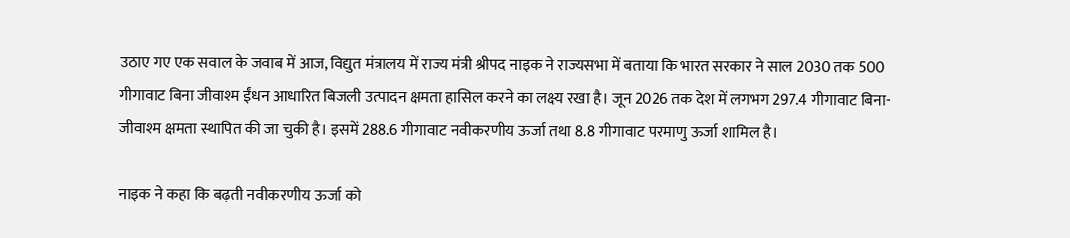उठाए गए एक सवाल के जवाब में आज, विद्युत मंत्रालय में राज्य मंत्री श्रीपद नाइक ने राज्यसभा में बताया कि भारत सरकार ने साल 2030 तक 500 गीगावाट बिना जीवाश्म ईंधन आधारित बिजली उत्पादन क्षमता हासिल करने का लक्ष्य रखा है। जून 2026 तक देश में लगभग 297.4 गीगावाट बिना-जीवाश्म क्षमता स्थापित की जा चुकी है। इसमें 288.6 गीगावाट नवीकरणीय ऊर्जा तथा 8.8 गीगावाट परमाणु ऊर्जा शामिल है।

नाइक ने कहा कि बढ़ती नवीकरणीय ऊर्जा को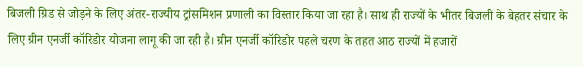बिजली ग्रिड से जोड़ने के लिए अंतर-राज्यीय ट्रांसमिशन प्रणाली का विस्तार किया जा रहा है। साथ ही राज्यों के भीतर बिजली के बेहतर संचार के लिए ग्रीन एनर्जी कॉरिडोर योजना लागू की जा रही है। ग्रीन एनर्जी कॉरिडोर पहले चरण के तहत आठ राज्यों में हजारों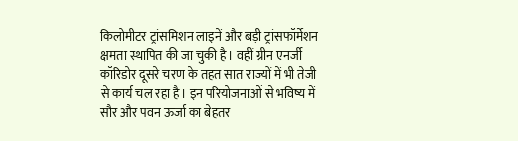किलोमीटर ट्रांसमिशन लाइनें और बड़ी ट्रांसफॉर्मेशन क्षमता स्थापित की जा चुकी है। वहीं ग्रीन एनर्जी कॉरिडोर दूसरे चरण के तहत सात राज्यों में भी तेजी से कार्य चल रहा है। इन परियोजनाओं से भविष्य में सौर और पवन ऊर्जा का बेहतर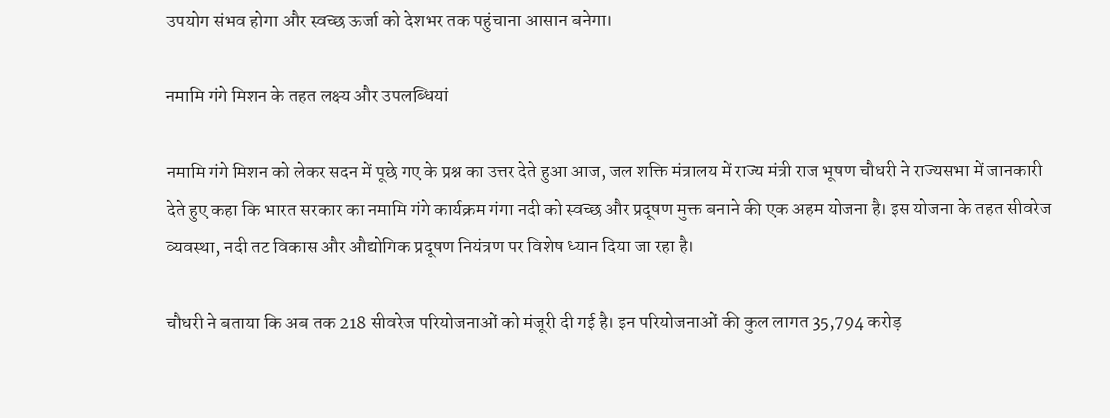उपयोग संभव होगा और स्वच्छ ऊर्जा को देशभर तक पहुंचाना आसान बनेगा।

नमामि गंगे मिशन के तहत लक्ष्य और उपलब्धियां

नमामि गंगे मिशन को लेकर सदन में पूछे गए के प्रश्न का उत्तर देते हुआ आज, जल शक्ति मंत्रालय में राज्य मंत्री राज भूषण चौधरी ने राज्यसभा में जानकारी देते हुए कहा कि भारत सरकार का नमामि गंगे कार्यक्रम गंगा नदी को स्वच्छ और प्रदूषण मुक्त बनाने की एक अहम योजना है। इस योजना के तहत सीवरेज व्यवस्था, नदी तट विकास और औद्योगिक प्रदूषण नियंत्रण पर विशेष ध्यान दिया जा रहा है।

चौधरी ने बताया कि अब तक 218 सीवरेज परियोजनाओं को मंजूरी दी गई है। इन परियोजनाओं की कुल लागत 35,794 करोड़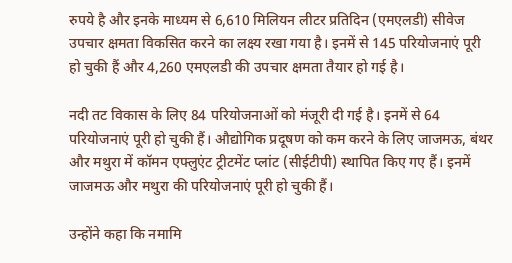रुपये है और इनके माध्यम से 6,610 मिलियन लीटर प्रतिदिन (एमएलडी) सीवेज उपचार क्षमता विकसित करने का लक्ष्य रखा गया है। इनमें से 145 परियोजनाएं पूरी हो चुकी हैं और 4,260 एमएलडी की उपचार क्षमता तैयार हो गई है।

नदी तट विकास के लिए 84 परियोजनाओं को मंजूरी दी गई है। इनमें से 64 परियोजनाएं पूरी हो चुकी हैं। औद्योगिक प्रदूषण को कम करने के लिए जाजमऊ, बंथर और मथुरा में कॉमन एफ्लुएंट ट्रीटमेंट प्लांट (सीईटीपी) स्थापित किए गए हैं। इनमें जाजमऊ और मथुरा की परियोजनाएं पूरी हो चुकी हैं।

उन्होंने कहा कि नमामि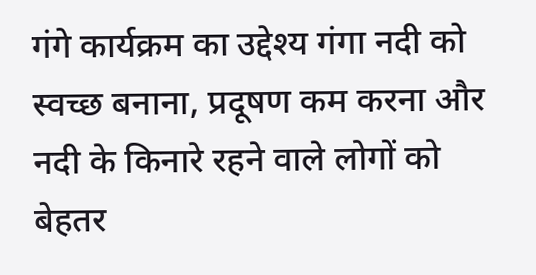गंगे कार्यक्रम का उद्देश्य गंगा नदी को स्वच्छ बनाना, प्रदूषण कम करना और नदी के किनारे रहने वाले लोगों को बेहतर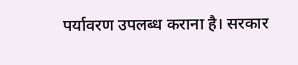पर्यावरण उपलब्ध कराना है। सरकार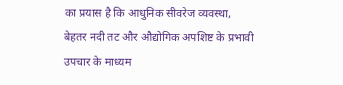का प्रयास है कि आधुनिक सीवरेज व्यवस्था, बेहतर नदी तट और औद्योगिक अपशिष्ट के प्रभावी उपचार के माध्यम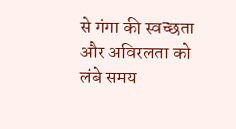से गंगा की स्वच्छता और अविरलता को लंबे समय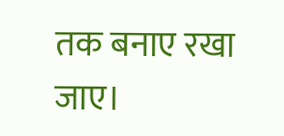तक बनाए रखा जाए।